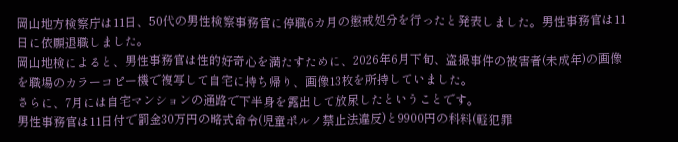岡山地方検察庁は11日、50代の男性検察事務官に停職6カ月の懲戒処分を行ったと発表しました。男性事務官は11日に依願退職しました。
岡山地検によると、男性事務官は性的好奇心を満たすために、2026年6月下旬、盗撮事件の被害者(未成年)の画像を職場のカラーコピー機で複写して自宅に持ち帰り、画像13枚を所持していました。
さらに、7月には自宅マンションの通路で下半身を露出して放尿したということです。
男性事務官は11日付で罰金30万円の略式命令(児童ポルノ禁止法違反)と9900円の科料(軽犯罪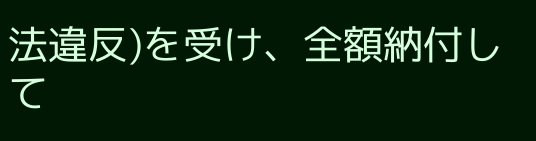法違反)を受け、全額納付して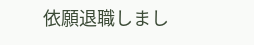依願退職しまし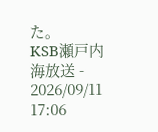た。
KSB瀬戸内海放送 - 2026/09/11 17:06